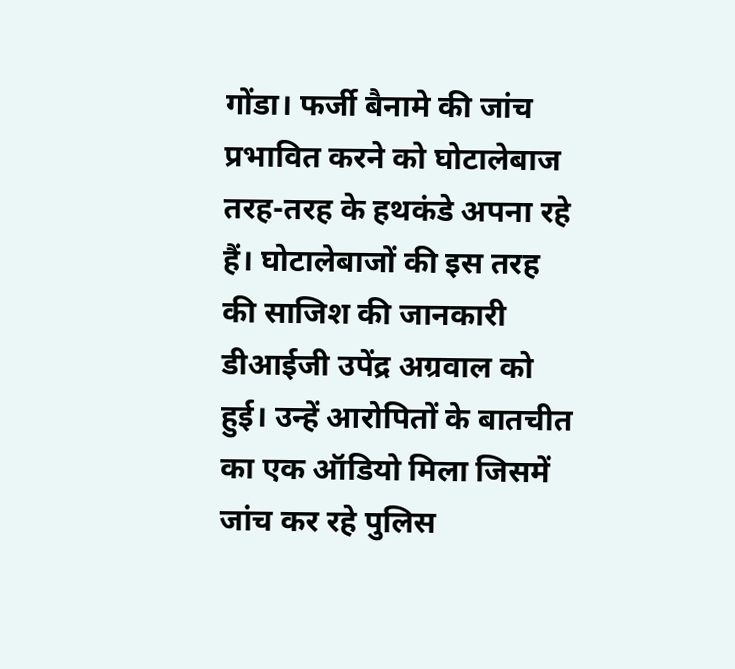गोंडा। फर्जी बैनामे की जांच प्रभावित करने को घोटालेबाज तरह-तरह के हथकंडे अपना रहे हैं। घोटालेबाजों की इस तरह की साजिश की जानकारी डीआईजी उपेंद्र अग्रवाल को हुई। उन्हें आरोपितों के बातचीत का एक ऑडियो मिला जिसमें जांच कर रहे पुलिस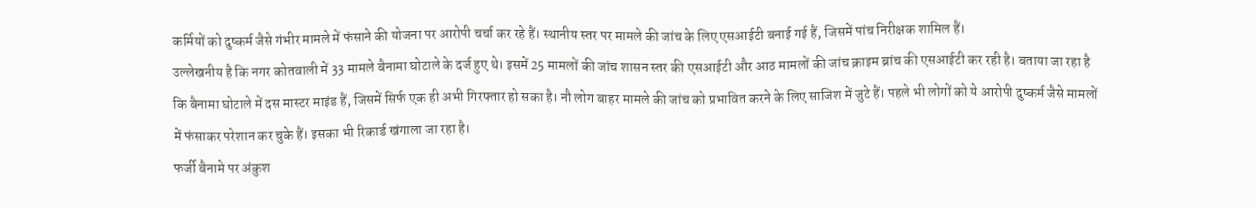कर्मियों को दुष्कर्म जैसे गंभीर मामले में फंसाने की योजना पर आरोपी चर्चा कर रहे हैं। स्थानीय स्तर पर मामले की जांच के लिए एसआईटी बनाई गई हैं, जिसमें पांच निरीक्षक शामिल हैं।
उल्लेखनीय है कि नगर कोतवाली में 33 मामले बैनामा घोटाले के दर्ज हुए थे। इसमें 25 मामलों की जांच शासन स्तर की एसआईटी और आठ मामलों की जांच क्राइम ब्रांच की एसआईटी कर रही है। बताया जा रहा है कि बैनामा घोटाले में दस मास्टर माइंड हैं, जिसमें सिर्फ एक ही अभी गिरफ्तार हो सका है। नौ लोग बाहर मामले की जांच को प्रभावित करने के लिए साजिश में जुटे हैं। पहले भी लोगों को ये आरोपी दुष्कर्म जैसे मामलों में फंसाकर परेशान कर चुके हैं। इसका भी रिकार्ड खंगाला जा रहा है।
फर्जी बैनामे पर अंकुश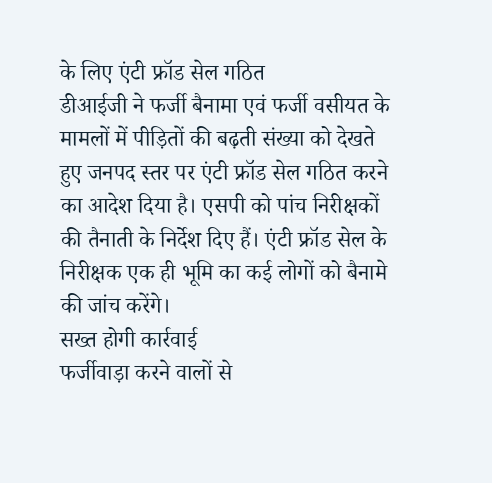के लिए एंटी फ्रॉड सेल गठित
डीआईजी ने फर्जी बैनामा एवं फर्जी वसीयत के मामलों में पीड़ितों की बढ़ती संख्या को देखते हुए जनपद स्तर पर एंटी फ्रॉड सेल गठित करने का आदेश दिया है। एसपी को पांच निरीक्षकों की तैनाती के निर्देश दिए हैं। एंटी फ्रॉड सेल के निरीक्षक एक ही भूमि का कई लोगों को बैनामे की जांच करेंगे।
सख्त होगी कार्रवाई
फर्जीवाड़ा करने वालों से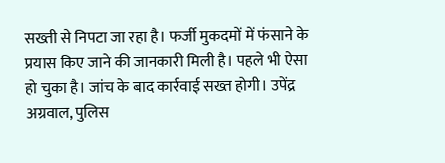सख्ती से निपटा जा रहा है। फर्जी मुकदमों में फंसाने के प्रयास किए जाने की जानकारी मिली है। पहले भी ऐसा हो चुका है। जांच के बाद कार्रवाई सख्त होगी। उपेंद्र अग्रवाल, पुलिस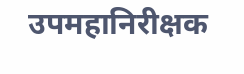उपमहानिरीक्षक